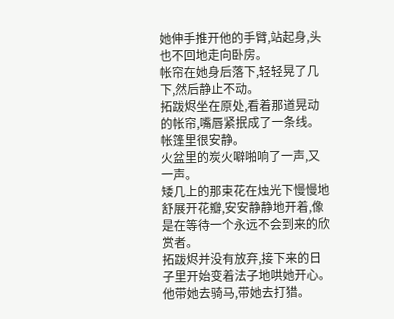她伸手推开他的手臂,站起身,头也不回地走向卧房。
帐帘在她身后落下,轻轻晃了几下,然后静止不动。
拓跋烬坐在原处,看着那道晃动的帐帘,嘴唇紧抿成了一条线。
帐篷里很安静。
火盆里的炭火噼啪响了一声,又一声。
矮几上的那束花在烛光下慢慢地舒展开花瓣,安安静静地开着,像是在等待一个永远不会到来的欣赏者。
拓跋烬并没有放弃,接下来的日子里开始变着法子地哄她开心。
他带她去骑马,带她去打猎。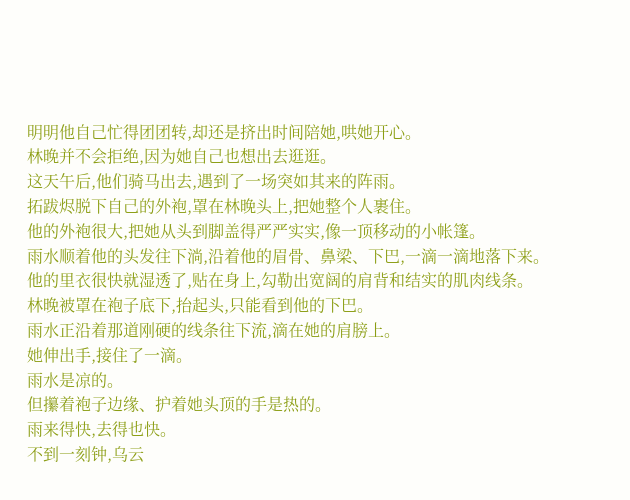明明他自己忙得团团转,却还是挤出时间陪她,哄她开心。
林晚并不会拒绝,因为她自己也想出去逛逛。
这天午后,他们骑马出去,遇到了一场突如其来的阵雨。
拓跋烬脱下自己的外袍,罩在林晚头上,把她整个人裹住。
他的外袍很大,把她从头到脚盖得严严实实,像一顶移动的小帐篷。
雨水顺着他的头发往下淌,沿着他的眉骨、鼻梁、下巴,一滴一滴地落下来。
他的里衣很快就湿透了,贴在身上,勾勒出宽阔的肩背和结实的肌肉线条。
林晚被罩在袍子底下,抬起头,只能看到他的下巴。
雨水正沿着那道刚硬的线条往下流,滴在她的肩膀上。
她伸出手,接住了一滴。
雨水是凉的。
但攥着袍子边缘、护着她头顶的手是热的。
雨来得快,去得也快。
不到一刻钟,乌云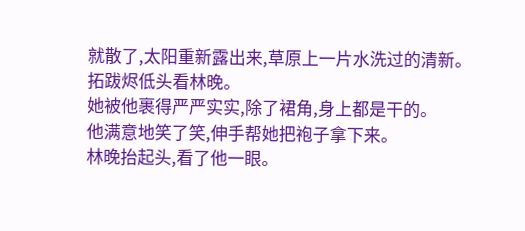就散了,太阳重新露出来,草原上一片水洗过的清新。
拓跋烬低头看林晚。
她被他裹得严严实实,除了裙角,身上都是干的。
他满意地笑了笑,伸手帮她把袍子拿下来。
林晚抬起头,看了他一眼。